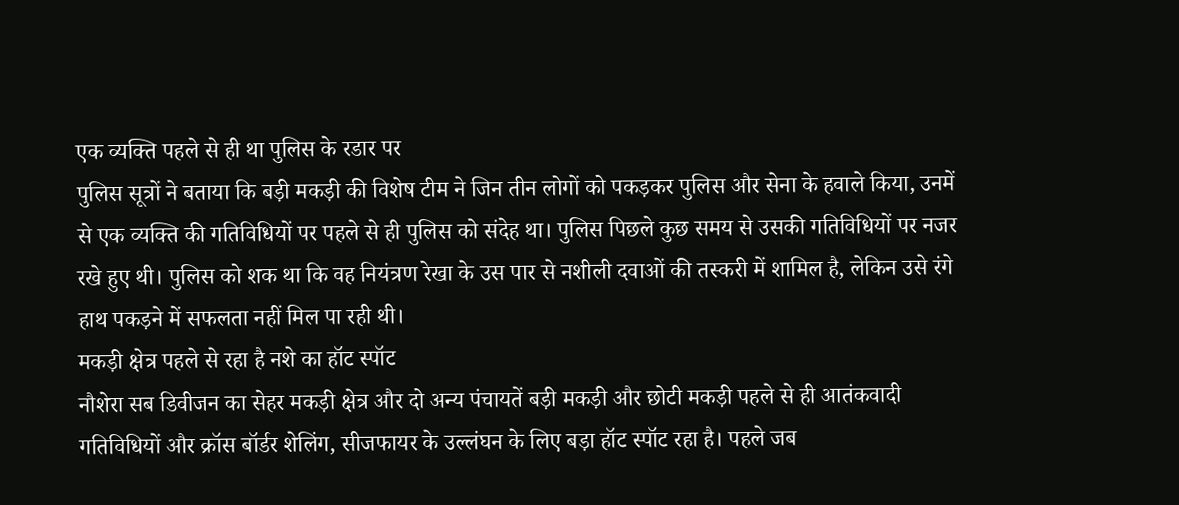एक व्यक्ति पहले से ही था पुलिस के रडार पर
पुलिस सूत्रों ने बताया कि बड़ी मकड़ी की विशेष टीम ने जिन तीन लोगों को पकड़कर पुलिस और सेना के हवाले किया, उनमें से एक व्यक्ति की गतिविधियों पर पहले से ही पुलिस को संदेह था। पुलिस पिछले कुछ समय से उसकी गतिविधियों पर नजर रखे हुए थी। पुलिस को शक था कि वह नियंत्रण रेखा के उस पार से नशीली दवाओं की तस्करी में शामिल है, लेकिन उसे रंगे हाथ पकड़ने में सफलता नहीं मिल पा रही थी।
मकड़ी क्षेत्र पहले से रहा है नशे का हॉट स्पॉट
नौशेरा सब डिवीजन का सेहर मकड़ी क्षेत्र और दो अन्य पंचायतें बड़ी मकड़ी और छोटी मकड़ी पहले से ही आतंकवादी गतिविधियों और क्रॉस बॉर्डर शेलिंग, सीजफायर के उल्लंघन के लिए बड़ा हॉट स्पॉट रहा है। पहले जब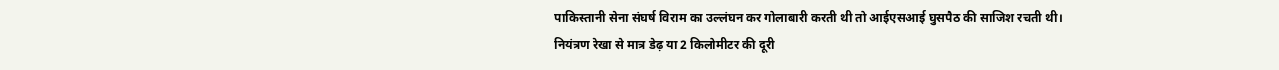पाकिस्तानी सेना संघर्ष विराम का उल्लंघन कर गोलाबारी करती थी तो आईएसआई घुसपैठ की साजिश रचती थी।
नियंत्रण रेखा से मात्र डेढ़ या 2 किलोमीटर की दूरी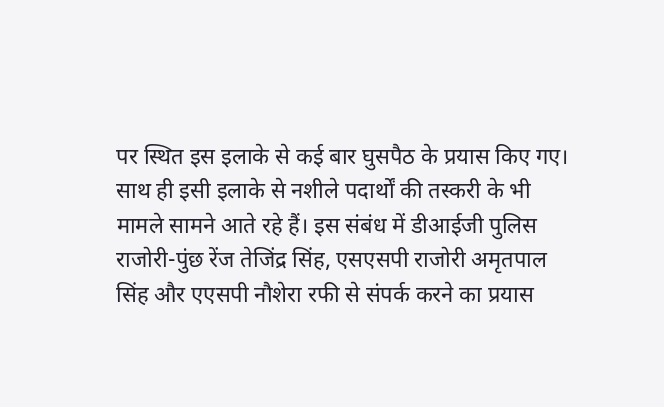पर स्थित इस इलाके से कई बार घुसपैठ के प्रयास किए गए। साथ ही इसी इलाके से नशीले पदार्थों की तस्करी के भी मामले सामने आते रहे हैं। इस संबंध में डीआईजी पुलिस राजोरी-पुंछ रेंज तेजिंद्र सिंह, एसएसपी राजोरी अमृतपाल सिंह और एएसपी नौशेरा रफी से संपर्क करने का प्रयास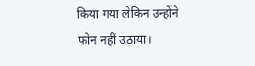किया गया लेकिन उन्होंने फोन नहीं उठाया।